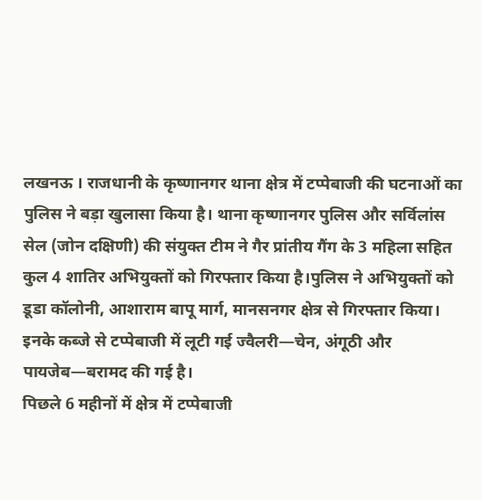लखनऊ । राजधानी के कृष्णानगर थाना क्षेत्र में टप्पेबाजी की घटनाओं का पुलिस ने बड़ा खुलासा किया है। थाना कृष्णानगर पुलिस और सर्विलांस सेल (जोन दक्षिणी) की संयुक्त टीम ने गैर प्रांतीय गैंग के 3 महिला सहित कुल 4 शातिर अभियुक्तों को गिरफ्तार किया है।पुलिस ने अभियुक्तों को डूडा कॉलोनी, आशाराम बापू मार्ग, मानसनगर क्षेत्र से गिरफ्तार किया। इनके कब्जे से टप्पेबाजी में लूटी गई ज्वैलरी—चेन, अंगूठी और पायजेब—बरामद की गई है।
पिछले 6 महीनों में क्षेत्र में टप्पेबाजी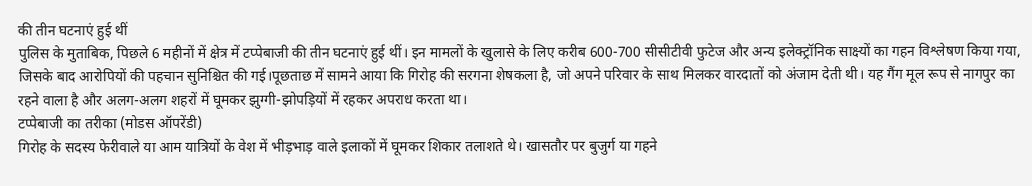की तीन घटनाएं हुई थीं
पुलिस के मुताबिक, पिछले 6 महीनों में क्षेत्र में टप्पेबाजी की तीन घटनाएं हुई थीं। इन मामलों के खुलासे के लिए करीब 600-700 सीसीटीवी फुटेज और अन्य इलेक्ट्रॉनिक साक्ष्यों का गहन विश्लेषण किया गया, जिसके बाद आरोपियों की पहचान सुनिश्चित की गई।पूछताछ में सामने आया कि गिरोह की सरगना शेषकला है, जो अपने परिवार के साथ मिलकर वारदातों को अंजाम देती थी। यह गैंग मूल रूप से नागपुर का रहने वाला है और अलग-अलग शहरों में घूमकर झुग्गी-झोपड़ियों में रहकर अपराध करता था।
टप्पेबाजी का तरीका (मोडस ऑपरेंडी)
गिरोह के सदस्य फेरीवाले या आम यात्रियों के वेश में भीड़भाड़ वाले इलाकों में घूमकर शिकार तलाशते थे। खासतौर पर बुजुर्ग या गहने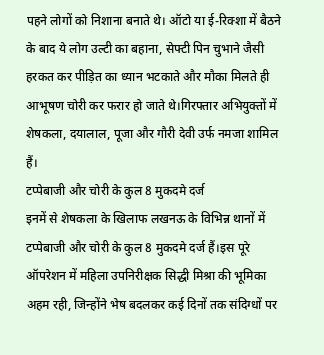पहने लोगों को निशाना बनाते थे। ऑटो या ई-रिक्शा में बैठने के बाद ये लोग उल्टी का बहाना, सेफ्टी पिन चुभाने जैसी हरकत कर पीड़ित का ध्यान भटकाते और मौका मिलते ही आभूषण चोरी कर फरार हो जाते थे।गिरफ्तार अभियुक्तों में शेषकला, दयालाल, पूजा और गौरी देवी उर्फ नमजा शामिल हैं।
टप्पेबाजी और चोरी के कुल 8 मुकदमे दर्ज
इनमें से शेषकला के खिलाफ लखनऊ के विभिन्न थानों में टप्पेबाजी और चोरी के कुल 8 मुकदमे दर्ज हैं।इस पूरे ऑपरेशन में महिला उपनिरीक्षक सिद्धी मिश्रा की भूमिका अहम रही, जिन्होंने भेष बदलकर कई दिनों तक संदिग्धों पर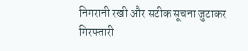निगरानी रखी और सटीक सूचना जुटाकर गिरफ्तारी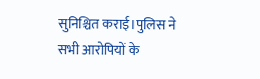सुनिश्चित कराई।पुलिस ने सभी आरोपियों के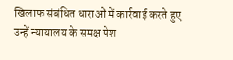खिलाफ संबंधित धाराओं में कार्रवाई करते हुए उन्हें न्यायालय के समक्ष पेश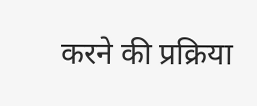करने की प्रक्रिया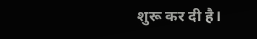शुरू कर दी है।